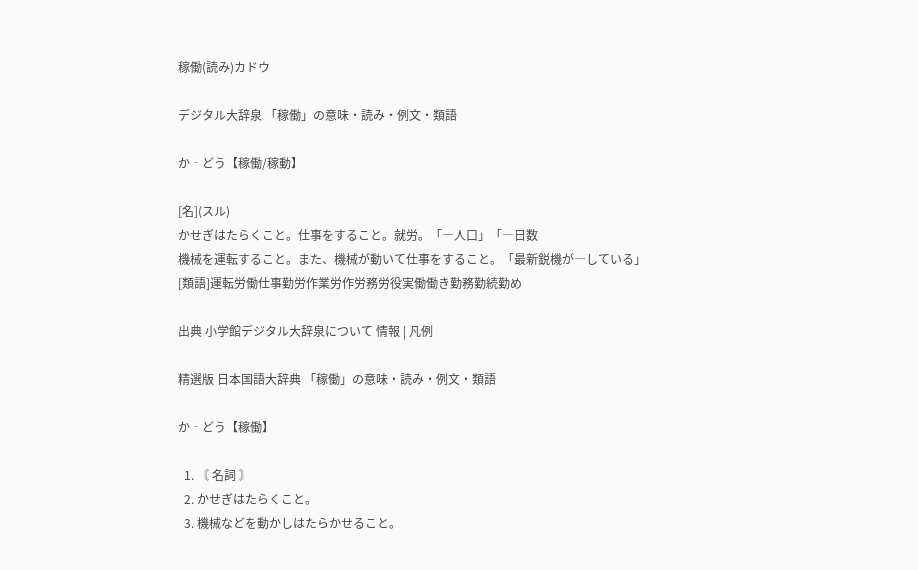稼働(読み)カドウ

デジタル大辞泉 「稼働」の意味・読み・例文・類語

か‐どう【稼働/稼動】

[名](スル)
かせぎはたらくこと。仕事をすること。就労。「―人口」「―日数
機械を運転すること。また、機械が動いて仕事をすること。「最新鋭機が―している」
[類語]運転労働仕事勤労作業労作労務労役実働働き勤務勤続勤め

出典 小学館デジタル大辞泉について 情報 | 凡例

精選版 日本国語大辞典 「稼働」の意味・読み・例文・類語

か‐どう【稼働】

  1. 〘 名詞 〙
  2. かせぎはたらくこと。
  3. 機械などを動かしはたらかせること。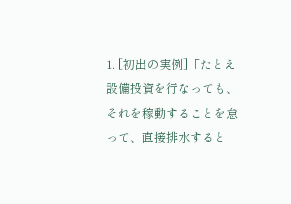1. [初出の実例]「たとえ設備投資を行なっても、それを稼動することを怠って、直接排水すると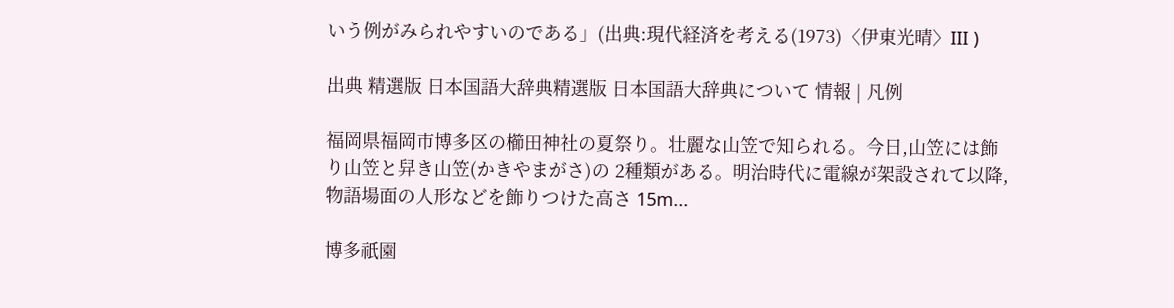いう例がみられやすいのである」(出典:現代経済を考える(1973)〈伊東光晴〉III )

出典 精選版 日本国語大辞典精選版 日本国語大辞典について 情報 | 凡例

福岡県福岡市博多区の櫛田神社の夏祭り。壮麗な山笠で知られる。今日,山笠には飾り山笠と舁き山笠(かきやまがさ)の 2種類がある。明治時代に電線が架設されて以降,物語場面の人形などを飾りつけた高さ 15m...

博多祇園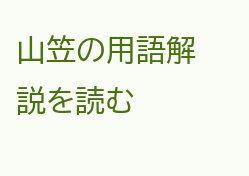山笠の用語解説を読む